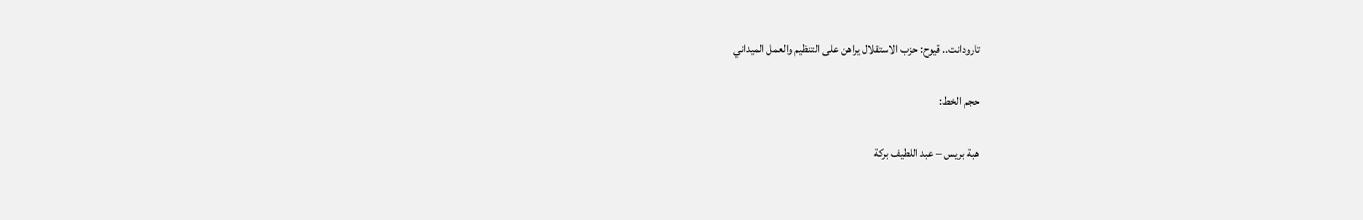تارودانت.. قيوح: حزب الاستقلال يراهن على التنظيم والعمل الميداني

حجم الخط:

هبة بريس – عبد اللطيف بركة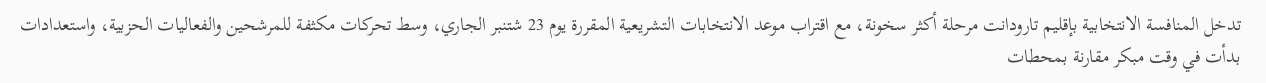تدخل المنافسة الانتخابية بإقليم تارودانت مرحلة أكثر سخونة، مع اقتراب موعد الانتخابات التشريعية المقررة يوم 23 شتنبر الجاري، وسط تحركات مكثفة للمرشحين والفعاليات الحزبية، واستعدادات بدأت في وقت مبكر مقارنة بمحطات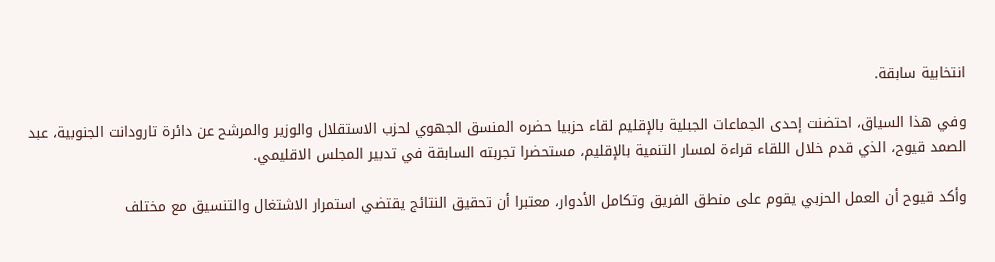انتخابية سابقة.

وفي هذا السياق، احتضنت إحدى الجماعات الجبلية بالإقليم لقاء حزبيا حضره المنسق الجهوي لحزب الاستقلال والوزير والمرشح عن دائرة تارودانت الجنوبية، عبد الصمد قيوح، الذي قدم خلال اللقاء قراءة لمسار التنمية بالإقليم، مستحضرا تجربته السابقة في تدبير المجلس الاقليمي.

وأكد قيوح أن العمل الحزبي يقوم على منطق الفريق وتكامل الأدوار، معتبرا أن تحقيق النتائج يقتضي استمرار الاشتغال والتنسيق مع مختلف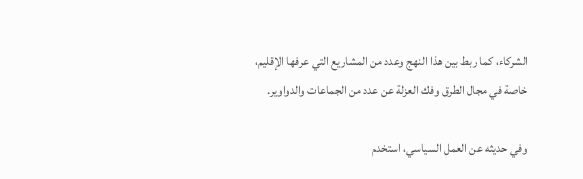الشركاء، كما ربط بين هذا النهج وعدد من المشاريع التي عرفها الإقليم، خاصة في مجال الطرق وفك العزلة عن عدد من الجماعات والدواوير.

وفي حديثه عن العمل السياسي، استخدم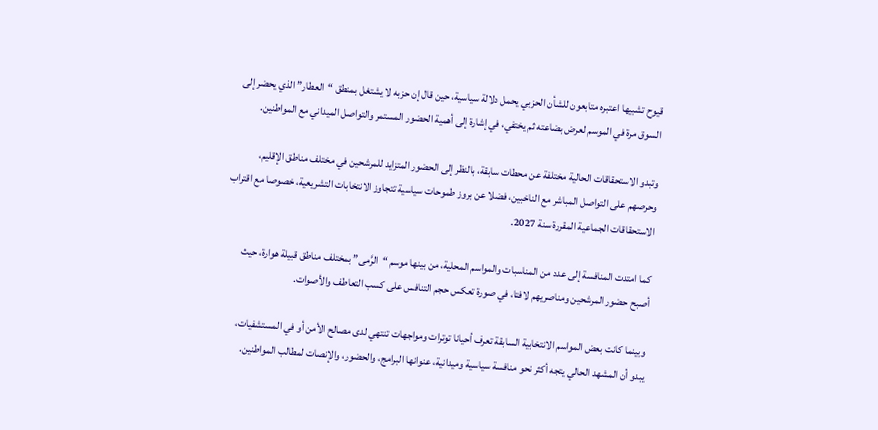قيوح تشبيها اعتبره متابعون للشأن الحزبي يحمل دلالة سياسية، حين قال إن حزبه لا يشتغل بمنطق “العطار” الذي يحضر إلى السوق مرة في الموسم لعرض بضاعته ثم يختفي، في إشارة إلى أهمية الحضور المستمر والتواصل الميداني مع المواطنين.

وتبدو الاستحقاقات الحالية مختلفة عن محطات سابقة، بالنظر إلى الحضور المتزايد للمرشحين في مختلف مناطق الإقليم، وحرصهم على التواصل المباشر مع الناخبين، فضلا عن بروز طموحات سياسية تتجاوز الانتخابات التشريعية، خصوصا مع اقتراب الاستحقاقات الجماعية المقررة سنة 2027.

كما امتدت المنافسة إلى عدد من المناسبات والمواسم المحلية، من بينها موسم “الرَّمى” بمختلف مناطق قبيلة هوارة، حيث أصبح حضور المرشحين ومناصريهم لافتا، في صورة تعكس حجم التنافس على كسب التعاطف والأصوات.

وبينما كانت بعض المواسم الانتخابية السابقة تعرف أحيانا توترات ومواجهات تنتهي لدى مصالح الأمن أو في المستشفيات، يبدو أن المشهد الحالي يتجه أكثر نحو منافسة سياسية وميدانية، عنوانها البرامج، والحضور، والإنصات لمطالب المواطنين.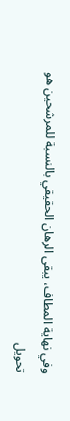وفي نهاية المطاف، يبقى الرهان الحقيقي بالنسبة للمرشحين هو تحويل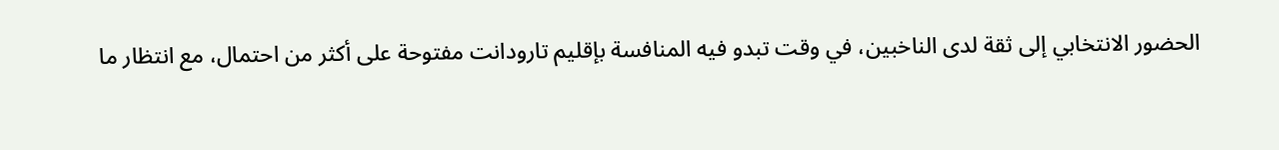الحضور الانتخابي إلى ثقة لدى الناخبين، في وقت تبدو فيه المنافسة بإقليم تارودانت مفتوحة على أكثر من احتمال، مع انتظار ما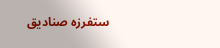ستفرزه صناديق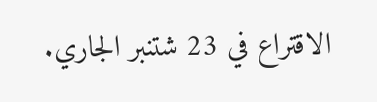الاقتراع في 23 شتنبر الجاري.